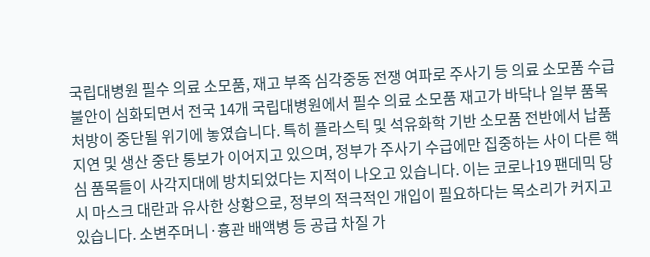국립대병원 필수 의료 소모품, 재고 부족 심각중동 전쟁 여파로 주사기 등 의료 소모품 수급 불안이 심화되면서 전국 14개 국립대병원에서 필수 의료 소모품 재고가 바닥나 일부 품목 처방이 중단될 위기에 놓였습니다. 특히 플라스틱 및 석유화학 기반 소모품 전반에서 납품 지연 및 생산 중단 통보가 이어지고 있으며, 정부가 주사기 수급에만 집중하는 사이 다른 핵심 품목들이 사각지대에 방치되었다는 지적이 나오고 있습니다. 이는 코로나19 팬데믹 당시 마스크 대란과 유사한 상황으로, 정부의 적극적인 개입이 필요하다는 목소리가 커지고 있습니다. 소변주머니·흉관 배액병 등 공급 차질 가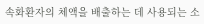속화환자의 체액을 배출하는 데 사용되는 소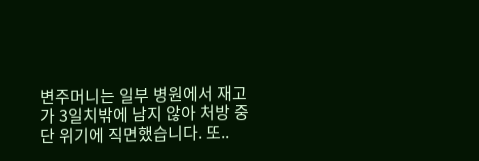변주머니는 일부 병원에서 재고가 3일치밖에 남지 않아 처방 중단 위기에 직면했습니다. 또..